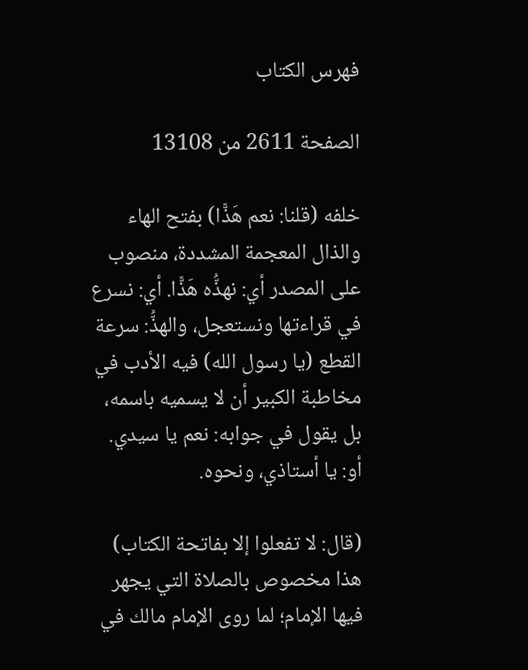فهرس الكتاب

الصفحة 2611 من 13108

خلفه (قلنا: نعم هَذًّا) بفتح الهاء والذال المعجمة المشددة، منصوب على المصدر أي: نهذُّه هَذًّا. أي: نسرع في قراءتها ونستعجل، والهذُّ: سرعة القطع (يا رسول الله) فيه الأدب في مخاطبة الكبير أن لا يسميه باسمه، بل يقول في جوابه: نعم يا سيدي. أو: يا أستاذي، ونحوه.

(قال: لا تفعلوا إلا بفاتحة الكتاب) هذا مخصوص بالصلاة التي يجهر فيها الإمام؛ لما روى الإمام مالك في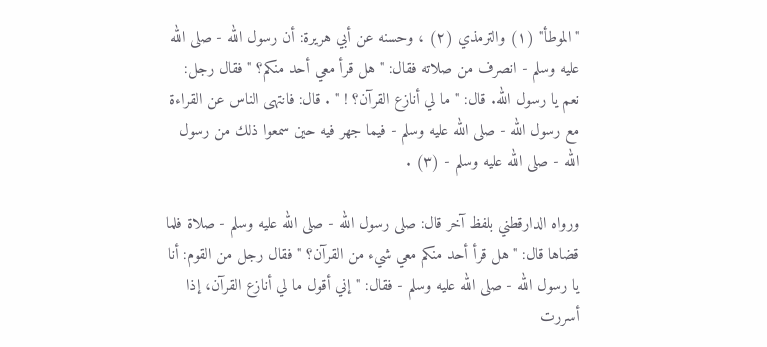"الموطأ" (١) والترمذي (٢) ، وحسنه عن أبي هريرة: أن رسول الله - صلى الله عليه وسلم - انصرف من صلاته فقال: "هل قرأ معي أحد منكم؟ " فقال رجل: نعم يا رسول الله. قال: "ما لي أنازع القرآن؟ ! " . قال: فانتهى الناس عن القراءة مع رسول الله - صلى الله عليه وسلم - فيما جهر فيه حين سمعوا ذلك من رسول الله - صلى الله عليه وسلم - (٣) .

ورواه الدارقطني بلفظ آخر قال: صلى رسول الله - صلى الله عليه وسلم - صلاة فلما قضاها قال: "هل قرأ أحد منكم معي شيء من القرآن؟ " فقال رجل من القوم: أنا يا رسول الله - صلى الله عليه وسلم - فقال: "إني أقول ما لي أنازع القرآن، إذا أسررت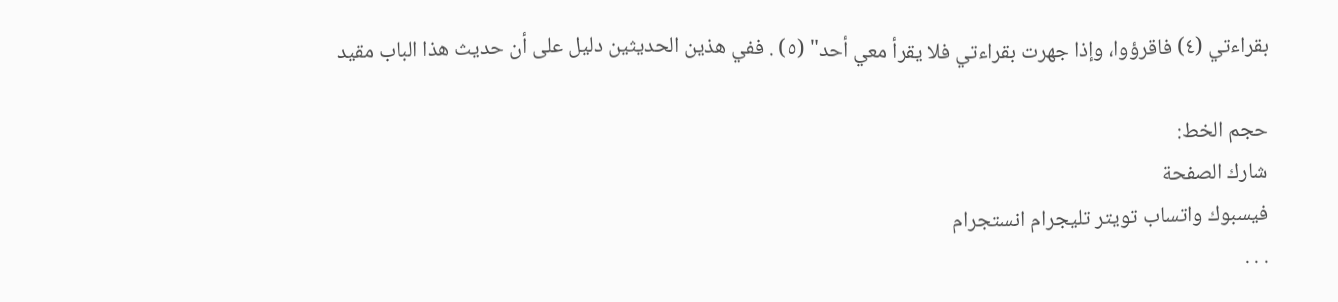بقراءتي (٤) فاقرؤوا، وإذا جهرت بقراءتي فلا يقرأ معي أحد" (٥) . ففي هذين الحديثين دليل على أن حديث هذا الباب مقيد

حجم الخط:
شارك الصفحة
فيسبوك واتساب تويتر تليجرام انستجرام
. . .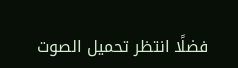فضلًا انتظر تحميل الصوت